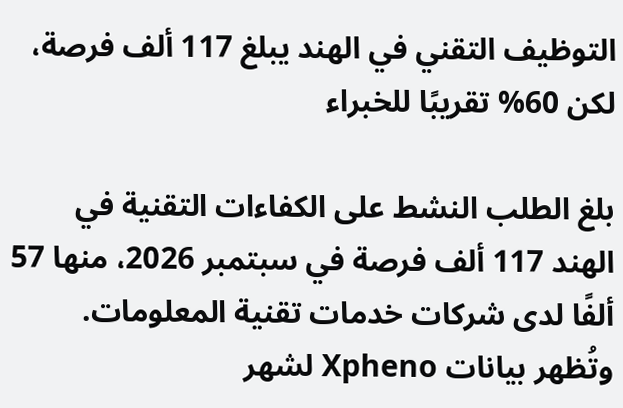التوظيف التقني في الهند يبلغ 117 ألف فرصة، لكن 60% تقريبًا للخبراء

بلغ الطلب النشط على الكفاءات التقنية في الهند 117 ألف فرصة في سبتمبر 2026، منها 57 ألفًا لدى شركات خدمات تقنية المعلومات. وتُظهر بيانات Xpheno لشهر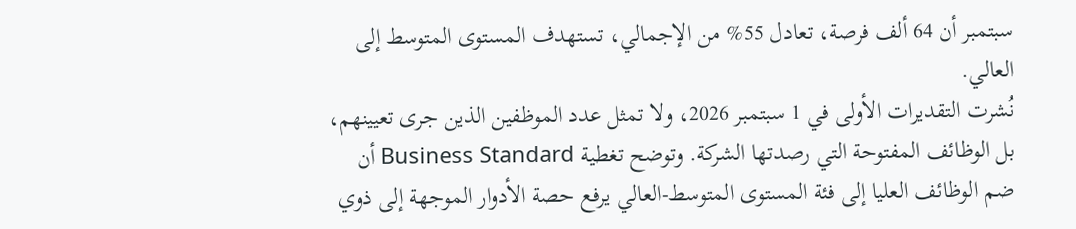سبتمبر أن 64 ألف فرصة، تعادل 55% من الإجمالي، تستهدف المستوى المتوسط إلى العالي.
نُشرت التقديرات الأولى في 1 سبتمبر 2026، ولا تمثل عدد الموظفين الذين جرى تعيينهم، بل الوظائف المفتوحة التي رصدتها الشركة. وتوضح تغطية Business Standard أن ضم الوظائف العليا إلى فئة المستوى المتوسط-العالي يرفع حصة الأدوار الموجهة إلى ذوي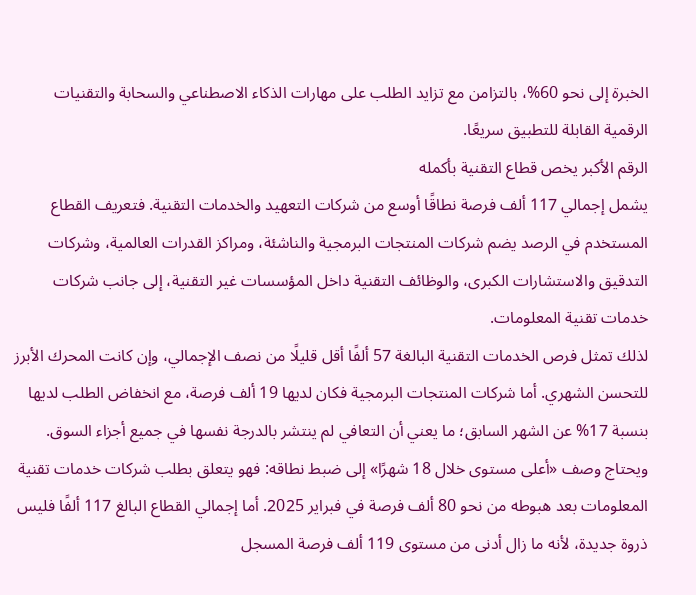الخبرة إلى نحو 60%، بالتزامن مع تزايد الطلب على مهارات الذكاء الاصطناعي والسحابة والتقنيات الرقمية القابلة للتطبيق سريعًا.
الرقم الأكبر يخص قطاع التقنية بأكمله
يشمل إجمالي 117 ألف فرصة نطاقًا أوسع من شركات التعهيد والخدمات التقنية. فتعريف القطاع المستخدم في الرصد يضم شركات المنتجات البرمجية والناشئة، ومراكز القدرات العالمية، وشركات التدقيق والاستشارات الكبرى، والوظائف التقنية داخل المؤسسات غير التقنية، إلى جانب شركات خدمات تقنية المعلومات.
لذلك تمثل فرص الخدمات التقنية البالغة 57 ألفًا أقل قليلًا من نصف الإجمالي، وإن كانت المحرك الأبرز للتحسن الشهري. أما شركات المنتجات البرمجية فكان لديها 19 ألف فرصة، مع انخفاض الطلب لديها بنسبة 17% عن الشهر السابق؛ ما يعني أن التعافي لم ينتشر بالدرجة نفسها في جميع أجزاء السوق.
ويحتاج وصف «أعلى مستوى خلال 18 شهرًا» إلى ضبط نطاقه: فهو يتعلق بطلب شركات خدمات تقنية المعلومات بعد هبوطه من نحو 80 ألف فرصة في فبراير 2025. أما إجمالي القطاع البالغ 117 ألفًا فليس ذروة جديدة، لأنه ما زال أدنى من مستوى 119 ألف فرصة المسجل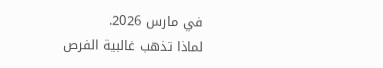في مارس 2026.
لماذا تذهب غالبية الفرص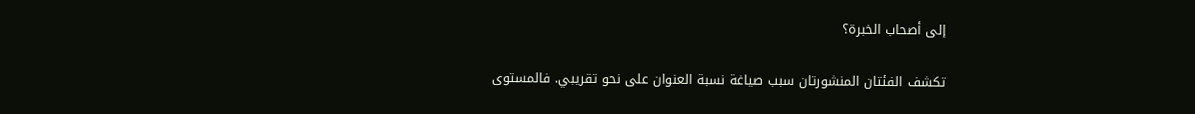إلى أصحاب الخبرة؟

تكشف الفئتان المنشورتان سبب صياغة نسبة العنوان على نحو تقريبي. فالمستوى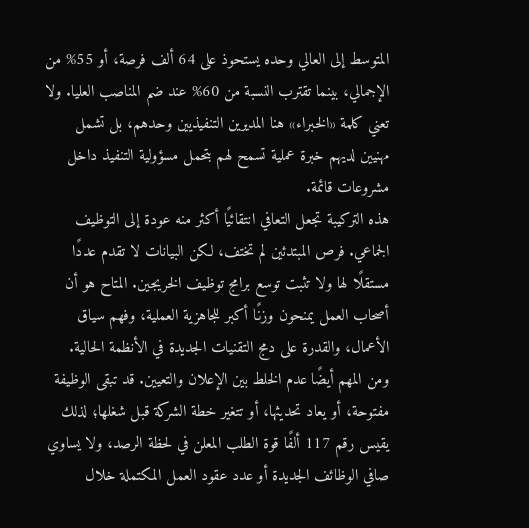المتوسط إلى العالي وحده يستحوذ على 64 ألف فرصة، أو 55% من الإجمالي، بينما تقترب النسبة من 60% عند ضم المناصب العليا. ولا تعني كلمة «الخبراء» هنا المديرين التنفيذيين وحدهم، بل تشمل مهنيين لديهم خبرة عملية تسمح لهم بتحمل مسؤولية التنفيذ داخل مشروعات قائمة.
هذه التركيبة تجعل التعافي انتقائيًا أكثر منه عودة إلى التوظيف الجماعي. فرص المبتدئين لم تختف، لكن البيانات لا تقدم عددًا مستقلًا لها ولا تثبت توسع برامج توظيف الخريجين. المتاح هو أن أصحاب العمل يمنحون وزنًا أكبر للجاهزية العملية، وفهم سياق الأعمال، والقدرة على دمج التقنيات الجديدة في الأنظمة الحالية.
ومن المهم أيضًا عدم الخلط بين الإعلان والتعيين. قد تبقى الوظيفة مفتوحة، أو يعاد تحديثها، أو تتغير خطة الشركة قبل شغلها؛ لذلك يقيس رقم 117 ألفًا قوة الطلب المعلن في لحظة الرصد، ولا يساوي صافي الوظائف الجديدة أو عدد عقود العمل المكتملة خلال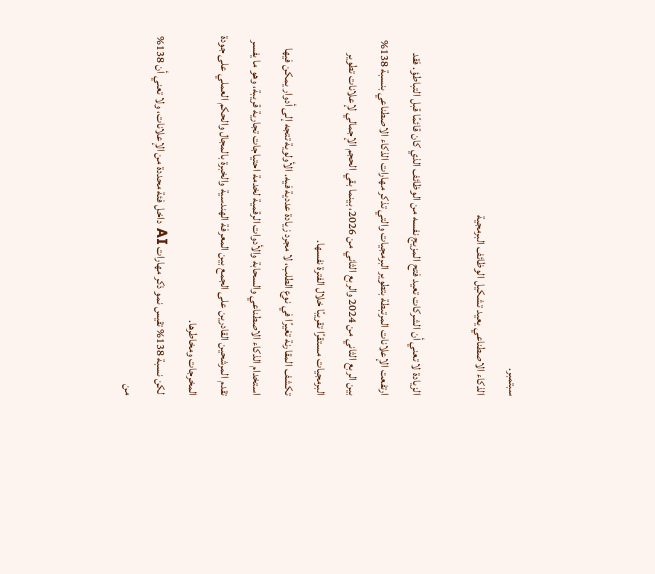سبتمبر.
الذكاء الاصطناعي يعيد تشكيل الوظائف البرمجية

الزيادة لا تعني أن الشركات تعيد فتح المزيج نفسه من الوظائف الذي كان قائمًا قبل التباطؤ. فقد ارتفعت الإعلانات المرتبطة بتطوير البرمجيات والتي تذكر مهارات الذكاء الاصطناعي بنسبة 138% بين الربع الثاني من 2024 والربع الثاني من 2026، بينما بقي الحجم الإجمالي لإعلانات تطوير البرمجيات مستقرًا تقريبًا خلال الفترة نفسها.
تكشف المقارنة تغيرًا في نوع الطلب، لا مجرد زيادة عددية فيه. الأولوية تتجه إلى أدوار يمكن فيها استخدام الذكاء الاصطناعي والسحابة والأدوات الرقمية لخدمة احتياجات تجارية قريبة، وهو ما يفسر تقدم المرشحين القادرين على الجمع بين المعرفة الهندسية والخبرة بالمجال والحكم العملي على جودة المخرجات ومخاطرها.
لكن نسبة 138% تقيس نمو ذكر مهارات AI داخل فئة محددة من الإعلانات، ولا تعني أن 138% من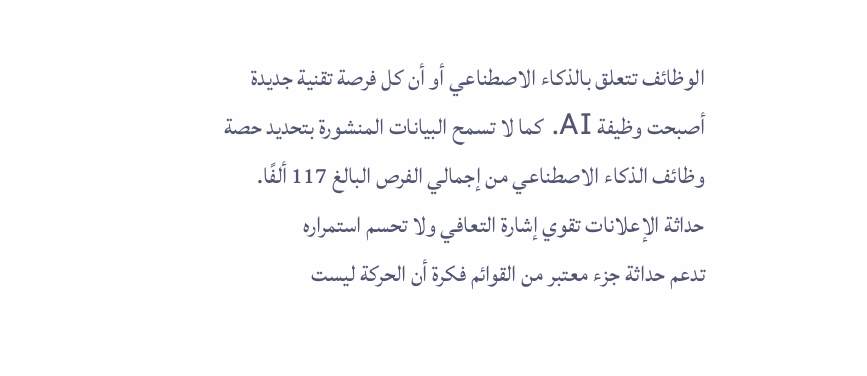الوظائف تتعلق بالذكاء الاصطناعي أو أن كل فرصة تقنية جديدة أصبحت وظيفة AI. كما لا تسمح البيانات المنشورة بتحديد حصة وظائف الذكاء الاصطناعي من إجمالي الفرص البالغ 117 ألفًا.
حداثة الإعلانات تقوي إشارة التعافي ولا تحسم استمراره
تدعم حداثة جزء معتبر من القوائم فكرة أن الحركة ليست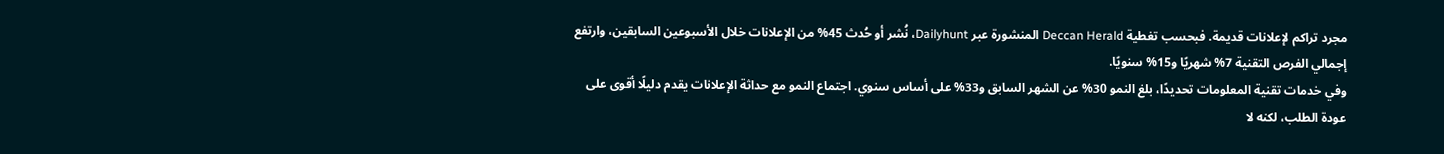مجرد تراكم لإعلانات قديمة. فبحسب تغطية Deccan Herald المنشورة عبر Dailyhunt، نُشر أو حُدث 45% من الإعلانات خلال الأسبوعين السابقين، وارتفع إجمالي الفرص التقنية 7% شهريًا و15% سنويًا.
وفي خدمات تقنية المعلومات تحديدًا، بلغ النمو 30% عن الشهر السابق و33% على أساس سنوي. اجتماع النمو مع حداثة الإعلانات يقدم دليلًا أقوى على عودة الطلب، لكنه لا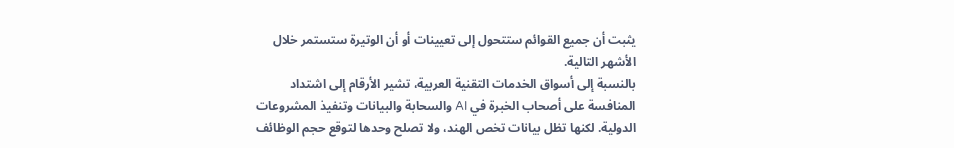يثبت أن جميع القوائم ستتحول إلى تعيينات أو أن الوتيرة ستستمر خلال الأشهر التالية.
بالنسبة إلى أسواق الخدمات التقنية العربية، تشير الأرقام إلى اشتداد المنافسة على أصحاب الخبرة في AI والسحابة والبيانات وتنفيذ المشروعات الدولية. لكنها تظل بيانات تخص الهند، ولا تصلح وحدها لتوقع حجم الوظائف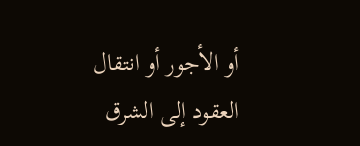أو الأجور أو انتقال العقود إلى الشرق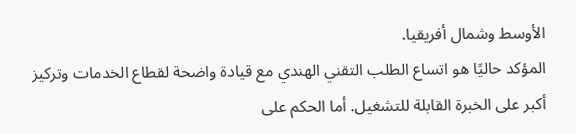الأوسط وشمال أفريقيا.
المؤكد حاليًا هو اتساع الطلب التقني الهندي مع قيادة واضحة لقطاع الخدمات وتركيز أكبر على الخبرة القابلة للتشغيل. أما الحكم على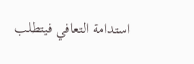استدامة التعافي فيتطلب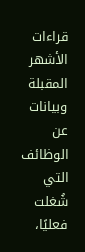قراءات الأشهر المقبلة وبيانات عن الوظائف التي شُغلت فعليًا،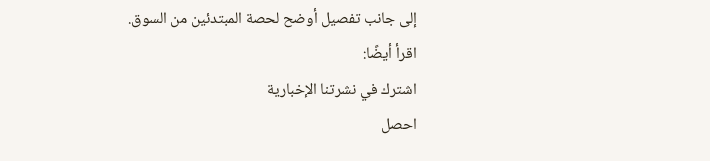إلى جانب تفصيل أوضح لحصة المبتدئين من السوق.
اقرأ أيضًا:
اشترك في نشرتنا الإخبارية
احصل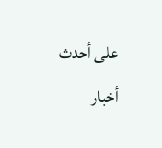على أحدث أخبار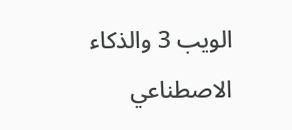الويب 3 والذكاء الاصطناعي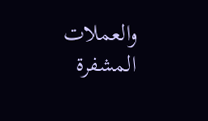والعملات المشفرة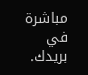مباشرة في بريدك.